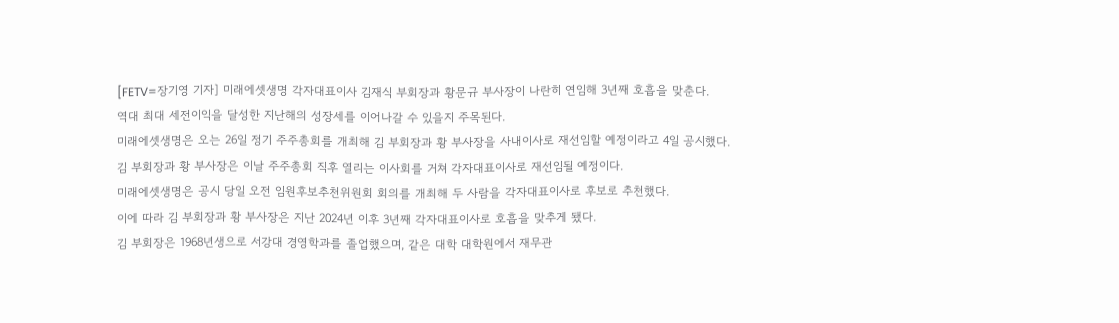[FETV=장기영 기자] 미래에셋생명 각자대표이사 김재식 부회장과 황문규 부사장이 나란히 연임해 3년째 호흡을 맞춘다.
역대 최대 세전이익을 달성한 지난해의 성장세를 이어나갈 수 있을지 주목된다.
미래에셋생명은 오는 26일 정기 주주총회를 개최해 김 부회장과 황 부사장을 사내이사로 재선임할 예정이라고 4일 공시했다.
김 부회장과 황 부사장은 이날 주주총회 직후 열리는 이사회를 거쳐 각자대표이사로 재선임될 예정이다.
미래에셋생명은 공시 당일 오전 임원후보추천위원회 회의를 개최해 두 사람을 각자대표이사로 후보로 추천했다.
이에 따라 김 부회장과 황 부사장은 지난 2024년 이후 3년째 각자대표이사로 호흡을 맞추게 됐다.
김 부회장은 1968년생으로 서강대 경영학과를 졸업했으며, 같은 대학 대학원에서 재무관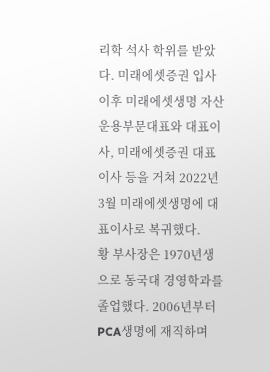리학 석사 학위를 받았다. 미래에셋증권 입사 이후 미래에셋생명 자산운용부문대표와 대표이사, 미래에셋증권 대표이사 등을 거쳐 2022년 3월 미래에셋생명에 대표이사로 복귀했다.
황 부사장은 1970년생으로 동국대 경영학과를 졸업했다. 2006년부터 PCA생명에 재직하며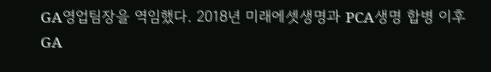GA영업팀장을 역임했다. 2018년 미래에셋생명과 PCA생명 합병 이후 GA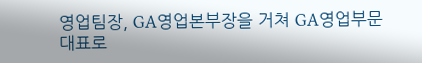영업팀장, GA영업본부장을 거쳐 GA영업부문대표로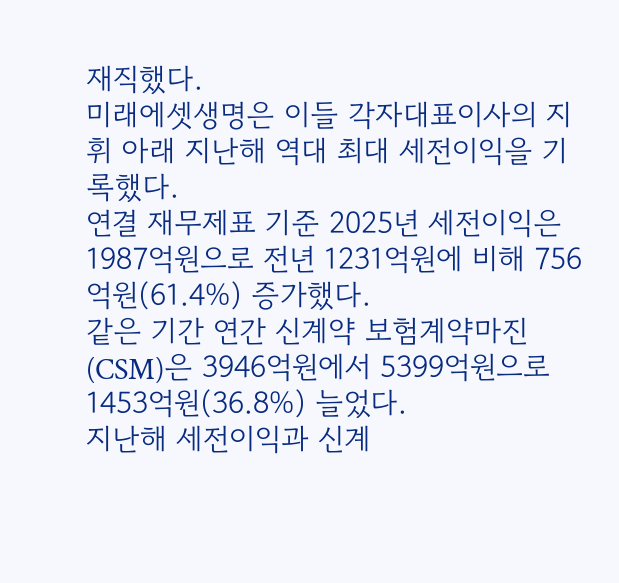재직했다.
미래에셋생명은 이들 각자대표이사의 지휘 아래 지난해 역대 최대 세전이익을 기록했다.
연결 재무제표 기준 2025년 세전이익은 1987억원으로 전년 1231억원에 비해 756억원(61.4%) 증가했다.
같은 기간 연간 신계약 보험계약마진(CSM)은 3946억원에서 5399억원으로 1453억원(36.8%) 늘었다.
지난해 세전이익과 신계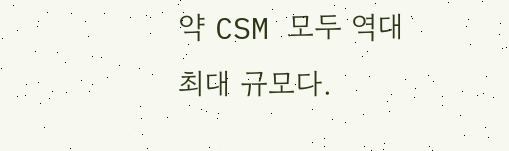약 CSM 모두 역대 최대 규모다.